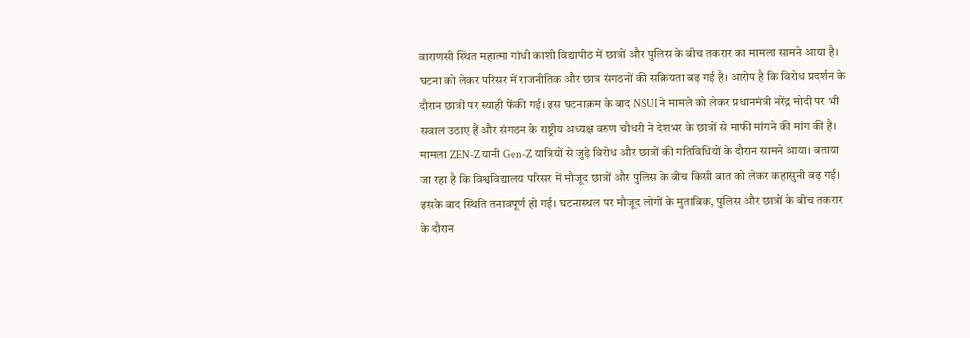वाराणसी स्थित महात्मा गांधी काशी विद्यापीठ में छात्रों और पुलिस के बीच तकरार का मामला सामने आया है। घटना को लेकर परिसर में राजनीतिक और छात्र संगठनों की सक्रियता बढ़ गई है। आरोप है कि विरोध प्रदर्शन के दौरान छात्रों पर स्याही फेंकी गई। इस घटनाक्रम के बाद NSUI ने मामले को लेकर प्रधानमंत्री नरेंद्र मोदी पर भी सवाल उठाए हैं और संगठन के राष्ट्रीय अध्यक्ष वरुण चौधरी ने देशभर के छात्रों से माफी मांगने की मांग की है।
मामला ZEN-Z यानी Gen-Z यात्रियों से जुड़े विरोध और छात्रों की गतिविधियों के दौरान सामने आया। बताया जा रहा है कि विश्वविद्यालय परिसर में मौजूद छात्रों और पुलिस के बीच किसी बात को लेकर कहासुनी बढ़ गई। इसके बाद स्थिति तनावपूर्ण हो गई। घटनास्थल पर मौजूद लोगों के मुताबिक, पुलिस और छात्रों के बीच तकरार के दौरान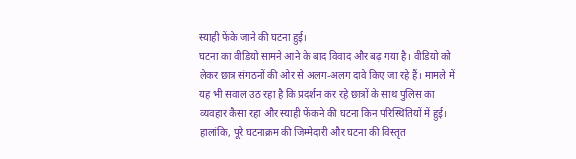स्याही फेंके जाने की घटना हुई।
घटना का वीडियो सामने आने के बाद विवाद और बढ़ गया है। वीडियो को लेकर छात्र संगठनों की ओर से अलग-अलग दावे किए जा रहे हैं। मामले में यह भी सवाल उठ रहा है कि प्रदर्शन कर रहे छात्रों के साथ पुलिस का व्यवहार कैसा रहा और स्याही फेंकने की घटना किन परिस्थितियों में हुई। हालांकि, पूरे घटनाक्रम की जिम्मेदारी और घटना की विस्तृत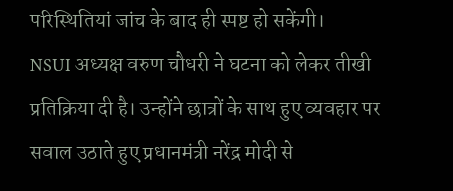परिस्थितियां जांच के बाद ही स्पष्ट हो सकेंगी।
NSUI अध्यक्ष वरुण चौधरी ने घटना को लेकर तीखी प्रतिक्रिया दी है। उन्होंने छात्रों के साथ हुए व्यवहार पर सवाल उठाते हुए प्रधानमंत्री नरेंद्र मोदी से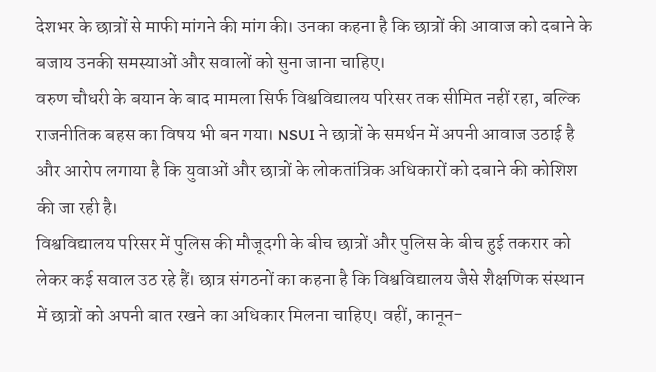देशभर के छात्रों से माफी मांगने की मांग की। उनका कहना है कि छात्रों की आवाज को दबाने के बजाय उनकी समस्याओं और सवालों को सुना जाना चाहिए।
वरुण चौधरी के बयान के बाद मामला सिर्फ विश्वविद्यालय परिसर तक सीमित नहीं रहा, बल्कि राजनीतिक बहस का विषय भी बन गया। NSUI ने छात्रों के समर्थन में अपनी आवाज उठाई है और आरोप लगाया है कि युवाओं और छात्रों के लोकतांत्रिक अधिकारों को दबाने की कोशिश की जा रही है।
विश्वविद्यालय परिसर में पुलिस की मौजूदगी के बीच छात्रों और पुलिस के बीच हुई तकरार को लेकर कई सवाल उठ रहे हैं। छात्र संगठनों का कहना है कि विश्वविद्यालय जैसे शैक्षणिक संस्थान में छात्रों को अपनी बात रखने का अधिकार मिलना चाहिए। वहीं, कानून-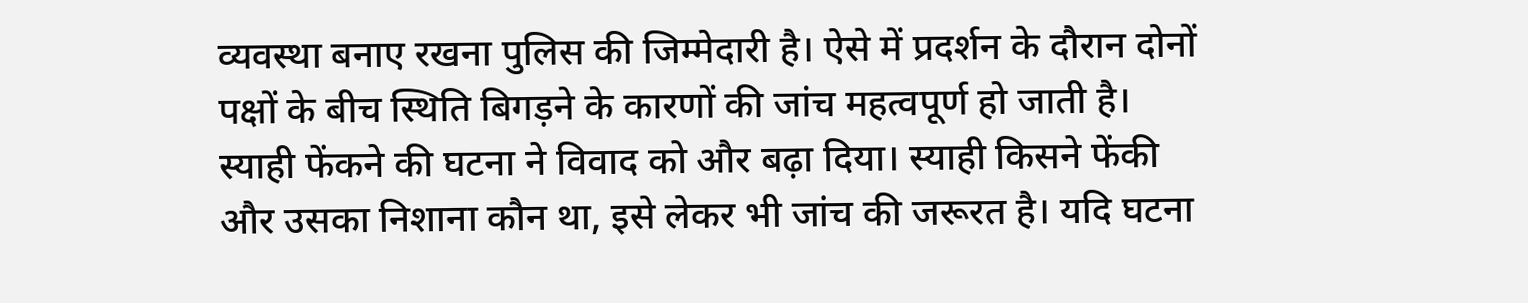व्यवस्था बनाए रखना पुलिस की जिम्मेदारी है। ऐसे में प्रदर्शन के दौरान दोनों पक्षों के बीच स्थिति बिगड़ने के कारणों की जांच महत्वपूर्ण हो जाती है।
स्याही फेंकने की घटना ने विवाद को और बढ़ा दिया। स्याही किसने फेंकी और उसका निशाना कौन था, इसे लेकर भी जांच की जरूरत है। यदि घटना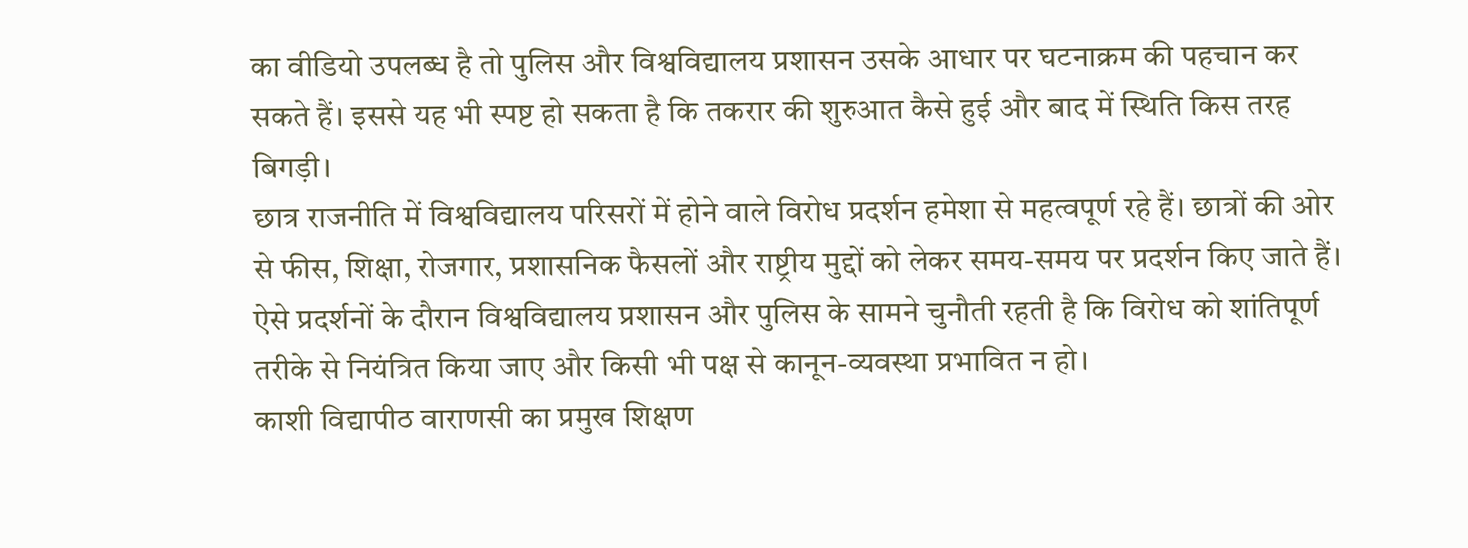का वीडियो उपलब्ध है तो पुलिस और विश्वविद्यालय प्रशासन उसके आधार पर घटनाक्रम की पहचान कर सकते हैं। इससे यह भी स्पष्ट हो सकता है कि तकरार की शुरुआत कैसे हुई और बाद में स्थिति किस तरह बिगड़ी।
छात्र राजनीति में विश्वविद्यालय परिसरों में होने वाले विरोध प्रदर्शन हमेशा से महत्वपूर्ण रहे हैं। छात्रों की ओर से फीस, शिक्षा, रोजगार, प्रशासनिक फैसलों और राष्ट्रीय मुद्दों को लेकर समय-समय पर प्रदर्शन किए जाते हैं। ऐसे प्रदर्शनों के दौरान विश्वविद्यालय प्रशासन और पुलिस के सामने चुनौती रहती है कि विरोध को शांतिपूर्ण तरीके से नियंत्रित किया जाए और किसी भी पक्ष से कानून-व्यवस्था प्रभावित न हो।
काशी विद्यापीठ वाराणसी का प्रमुख शिक्षण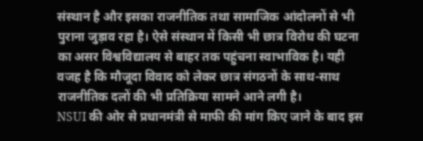संस्थान है और इसका राजनीतिक तथा सामाजिक आंदोलनों से भी पुराना जुड़ाव रहा है। ऐसे संस्थान में किसी भी छात्र विरोध की घटना का असर विश्वविद्यालय से बाहर तक पहुंचना स्वाभाविक है। यही वजह है कि मौजूदा विवाद को लेकर छात्र संगठनों के साथ-साथ राजनीतिक दलों की भी प्रतिक्रिया सामने आने लगी है।
NSUI की ओर से प्रधानमंत्री से माफी की मांग किए जाने के बाद इस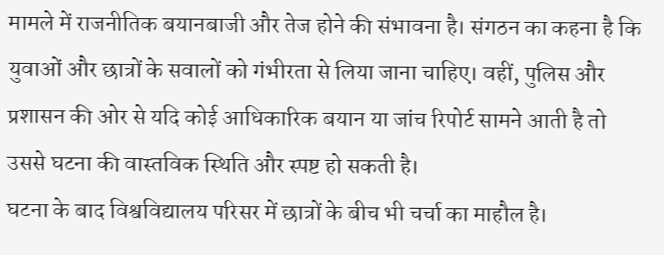मामले में राजनीतिक बयानबाजी और तेज होने की संभावना है। संगठन का कहना है कि युवाओं और छात्रों के सवालों को गंभीरता से लिया जाना चाहिए। वहीं, पुलिस और प्रशासन की ओर से यदि कोई आधिकारिक बयान या जांच रिपोर्ट सामने आती है तो उससे घटना की वास्तविक स्थिति और स्पष्ट हो सकती है।
घटना के बाद विश्वविद्यालय परिसर में छात्रों के बीच भी चर्चा का माहौल है।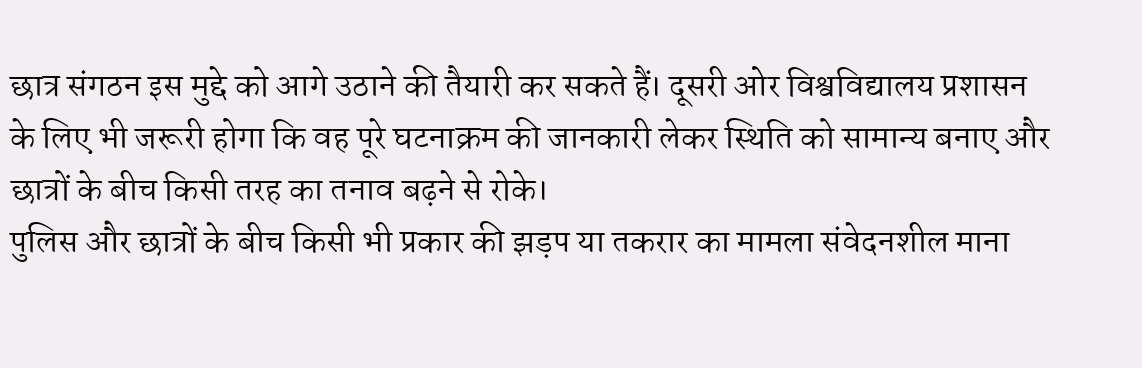छात्र संगठन इस मुद्दे को आगे उठाने की तैयारी कर सकते हैं। दूसरी ओर विश्वविद्यालय प्रशासन के लिए भी जरूरी होगा कि वह पूरे घटनाक्रम की जानकारी लेकर स्थिति को सामान्य बनाए और छात्रों के बीच किसी तरह का तनाव बढ़ने से रोके।
पुलिस और छात्रों के बीच किसी भी प्रकार की झड़प या तकरार का मामला संवेदनशील माना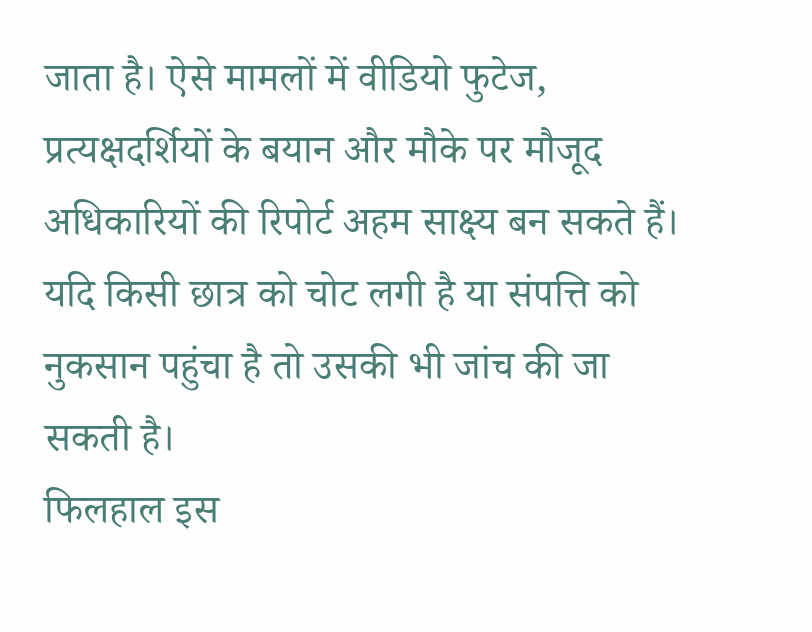जाता है। ऐसे मामलों में वीडियो फुटेज, प्रत्यक्षदर्शियों के बयान और मौके पर मौजूद अधिकारियों की रिपोर्ट अहम साक्ष्य बन सकते हैं। यदि किसी छात्र को चोट लगी है या संपत्ति को नुकसान पहुंचा है तो उसकी भी जांच की जा सकती है।
फिलहाल इस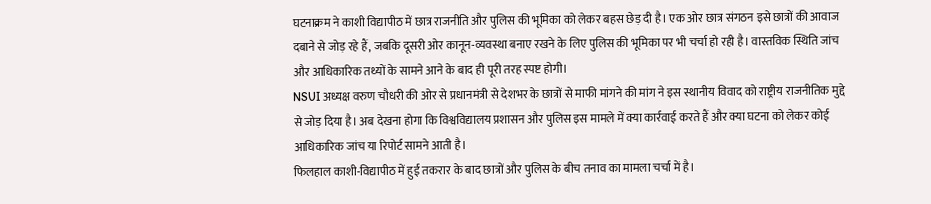घटनाक्रम ने काशी विद्यापीठ में छात्र राजनीति और पुलिस की भूमिका को लेकर बहस छेड़ दी है। एक ओर छात्र संगठन इसे छात्रों की आवाज दबाने से जोड़ रहे हैं, जबकि दूसरी ओर कानून-व्यवस्था बनाए रखने के लिए पुलिस की भूमिका पर भी चर्चा हो रही है। वास्तविक स्थिति जांच और आधिकारिक तथ्यों के सामने आने के बाद ही पूरी तरह स्पष्ट होगी।
NSUI अध्यक्ष वरुण चौधरी की ओर से प्रधानमंत्री से देशभर के छात्रों से माफी मांगने की मांग ने इस स्थानीय विवाद को राष्ट्रीय राजनीतिक मुद्दे से जोड़ दिया है। अब देखना होगा कि विश्वविद्यालय प्रशासन और पुलिस इस मामले में क्या कार्रवाई करते हैं और क्या घटना को लेकर कोई आधिकारिक जांच या रिपोर्ट सामने आती है।
फिलहाल काशी-विद्यापीठ में हुई तकरार के बाद छात्रों और पुलिस के बीच तनाव का मामला चर्चा में है।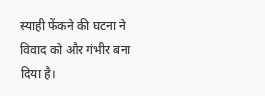स्याही फेंकने की घटना ने विवाद को और गंभीर बना दिया है।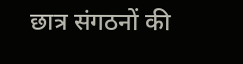छात्र संगठनों की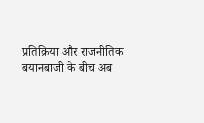प्रतिक्रिया और राजनीतिक बयानबाजी के बीच अब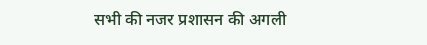सभी की नजर प्रशासन की अगली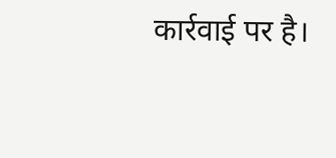कार्रवाई पर है।